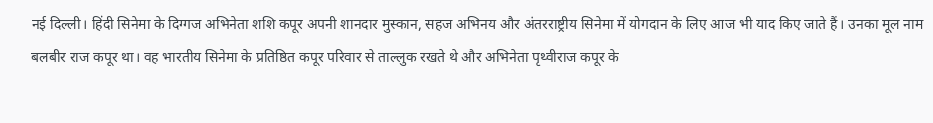नई दिल्ली। हिंदी सिनेमा के दिग्गज अभिनेता शशि कपूर अपनी शानदार मुस्कान, सहज अभिनय और अंतरराष्ट्रीय सिनेमा में योगदान के लिए आज भी याद किए जाते हैं। उनका मूल नाम बलबीर राज कपूर था। वह भारतीय सिनेमा के प्रतिष्ठित कपूर परिवार से ताल्लुक रखते थे और अभिनेता पृथ्वीराज कपूर के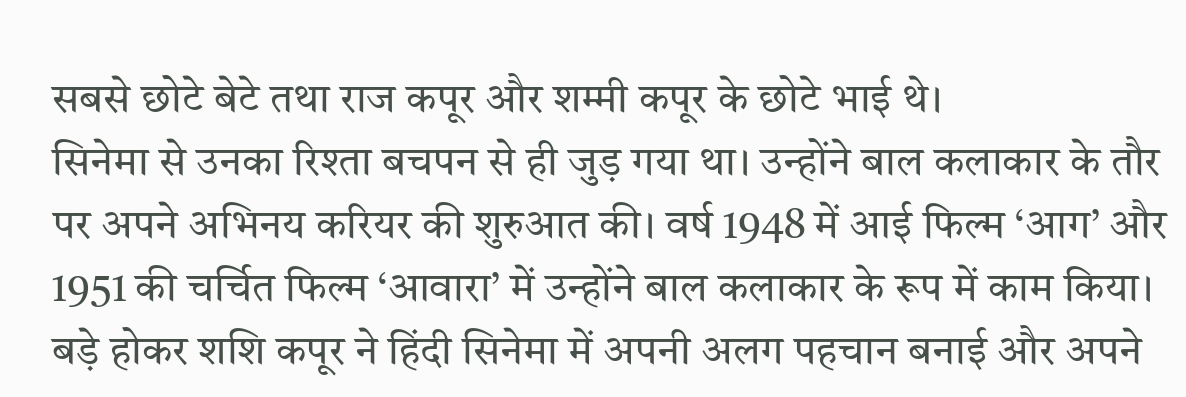सबसे छोटे बेटे तथा राज कपूर और शम्मी कपूर के छोटे भाई थे।
सिनेमा से उनका रिश्ता बचपन से ही जुड़ गया था। उन्होंने बाल कलाकार के तौर पर अपने अभिनय करियर की शुरुआत की। वर्ष 1948 में आई फिल्म ‘आग’ और 1951 की चर्चित फिल्म ‘आवारा’ में उन्होंने बाल कलाकार के रूप में काम किया।
बड़े होकर शशि कपूर ने हिंदी सिनेमा में अपनी अलग पहचान बनाई और अपने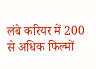लंबे करियर में 200 से अधिक फिल्मों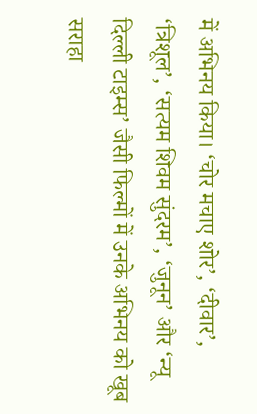में अभिनय किया। ‘चोर मचाए शोर’, ‘दीवार’, ‘त्रिशूल’, ‘सत्यम शिवम सुंदरम’, ‘जुनून’ और ‘न्यू दिल्ली टाइम्स’ जैसी फिल्मों में उनके अभिनय को खूब सराहा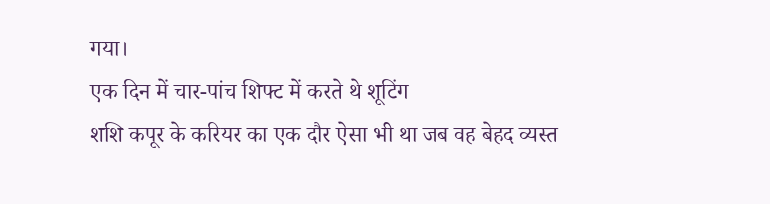गया।
एक दिन में चार-पांच शिफ्ट में करते थे शूटिंग
शशि कपूर के करियर का एक दौर ऐसा भी था जब वह बेहद व्यस्त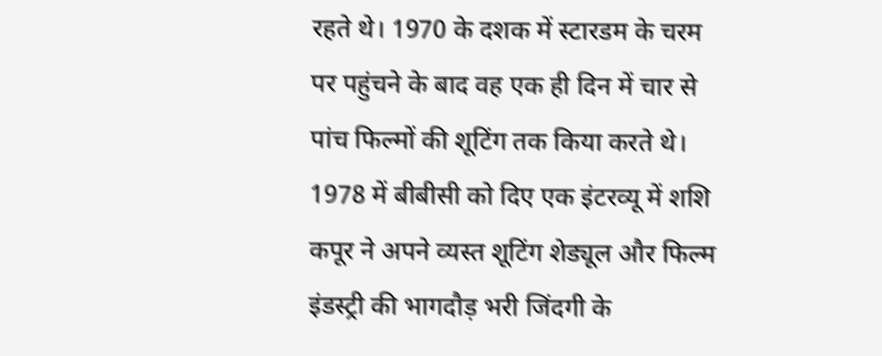रहते थे। 1970 के दशक में स्टारडम के चरम पर पहुंचने के बाद वह एक ही दिन में चार से पांच फिल्मों की शूटिंग तक किया करते थे।
1978 में बीबीसी को दिए एक इंटरव्यू में शशि कपूर ने अपने व्यस्त शूटिंग शेड्यूल और फिल्म इंडस्ट्री की भागदौड़ भरी जिंदगी के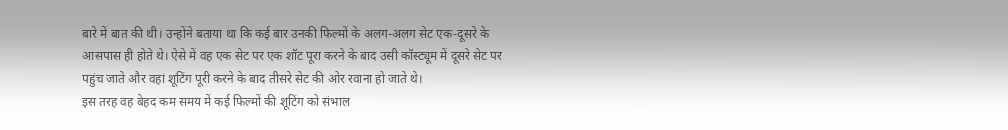बारे में बात की थी। उन्होंने बताया था कि कई बार उनकी फिल्मों के अलग-अलग सेट एक-दूसरे के आसपास ही होते थे। ऐसे में वह एक सेट पर एक शॉट पूरा करने के बाद उसी कॉस्ट्यूम में दूसरे सेट पर पहुंच जाते और वहां शूटिंग पूरी करने के बाद तीसरे सेट की ओर रवाना हो जाते थे।
इस तरह वह बेहद कम समय में कई फिल्मों की शूटिंग को संभाल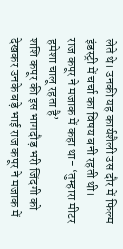लेते थे। उनकी यह कार्यशैली उस दौर में फिल्म इंडस्ट्री में चर्चा का विषय बनी रहती थी।
राज कपूर ने मजाक में कहा था- ‘तुम्हारा मीटर हमेशा चालू रहता है’
शशि कपूर की इस भागदौड़ भरी जिंदगी को देखकर उनके बड़े भाई राज कपूर ने मजाक में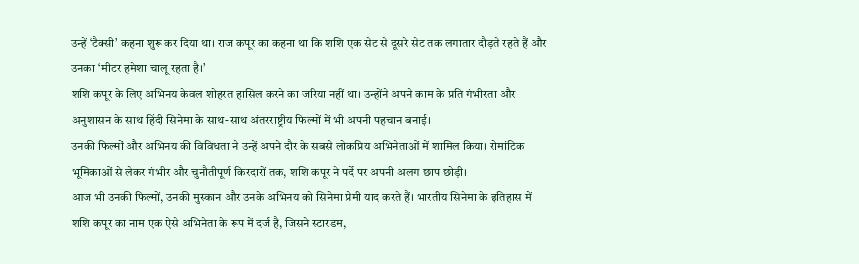उन्हें ‘टैक्सी’ कहना शुरू कर दिया था। राज कपूर का कहना था कि शशि एक सेट से दूसरे सेट तक लगातार दौड़ते रहते हैं और उनका ‘मीटर हमेशा चालू रहता है।’
शशि कपूर के लिए अभिनय केवल शोहरत हासिल करने का जरिया नहीं था। उन्होंने अपने काम के प्रति गंभीरता और अनुशासन के साथ हिंदी सिनेमा के साथ-साथ अंतरराष्ट्रीय फिल्मों में भी अपनी पहचान बनाई।
उनकी फिल्मों और अभिनय की विविधता ने उन्हें अपने दौर के सबसे लोकप्रिय अभिनेताओं में शामिल किया। रोमांटिक भूमिकाओं से लेकर गंभीर और चुनौतीपूर्ण किरदारों तक, शशि कपूर ने पर्दे पर अपनी अलग छाप छोड़ी।
आज भी उनकी फिल्मों, उनकी मुस्कान और उनके अभिनय को सिनेमा प्रेमी याद करते हैं। भारतीय सिनेमा के इतिहास में शशि कपूर का नाम एक ऐसे अभिनेता के रूप में दर्ज है, जिसने स्टारडम,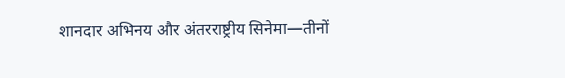शानदार अभिनय और अंतरराष्ट्रीय सिनेमा—तीनों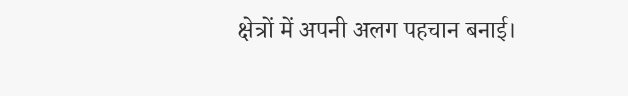क्षेत्रों में अपनी अलग पहचान बनाई।